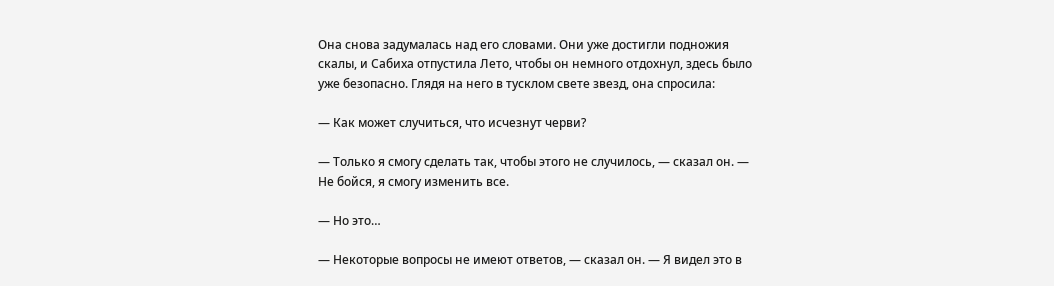Она снова задумалась над его словами. Они уже достигли подножия скалы, и Сабиха отпустила Лето, чтобы он немного отдохнул, здесь было уже безопасно. Глядя на него в тусклом свете звезд, она спросила:

— Как может случиться, что исчезнут черви?

— Только я смогу сделать так, чтобы этого не случилось, — сказал он. — Не бойся, я смогу изменить все.

— Но это…

— Некоторые вопросы не имеют ответов, — сказал он. — Я видел это в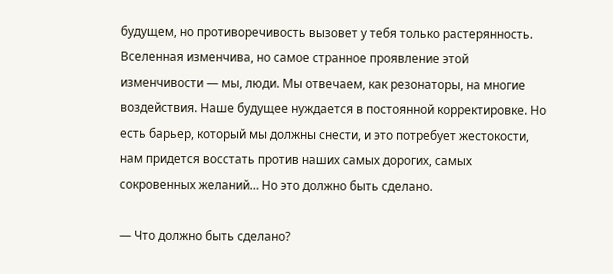будущем, но противоречивость вызовет у тебя только растерянность. Вселенная изменчива, но самое странное проявление этой изменчивости — мы, люди. Мы отвечаем, как резонаторы, на многие воздействия. Наше будущее нуждается в постоянной корректировке. Но есть барьер, который мы должны снести, и это потребует жестокости, нам придется восстать против наших самых дорогих, самых сокровенных желаний… Но это должно быть сделано.

— Что должно быть сделано?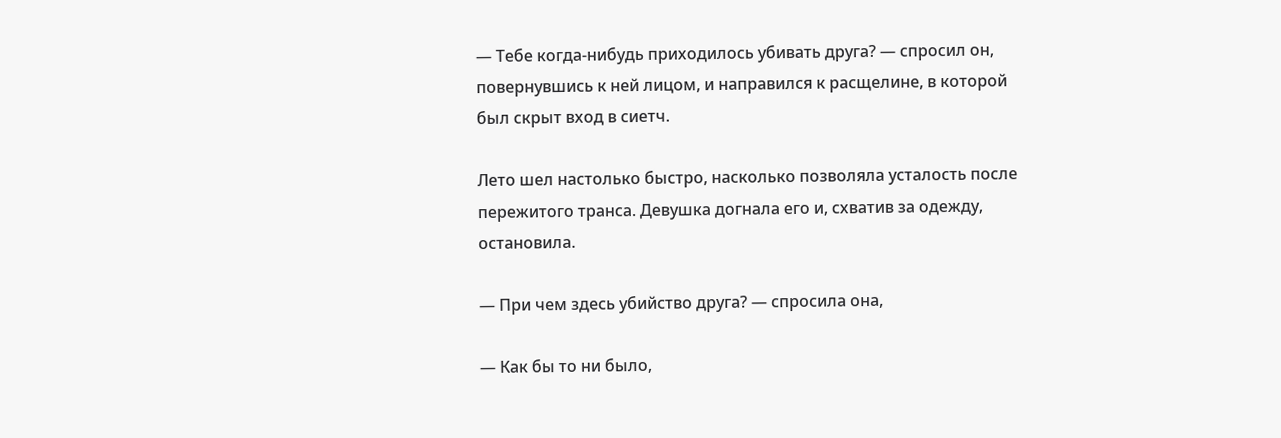— Тебе когда-нибудь приходилось убивать друга? — спросил он, повернувшись к ней лицом, и направился к расщелине, в которой был скрыт вход в сиетч.

Лето шел настолько быстро, насколько позволяла усталость после пережитого транса. Девушка догнала его и, схватив за одежду, остановила.

— При чем здесь убийство друга? — спросила она,

— Как бы то ни было,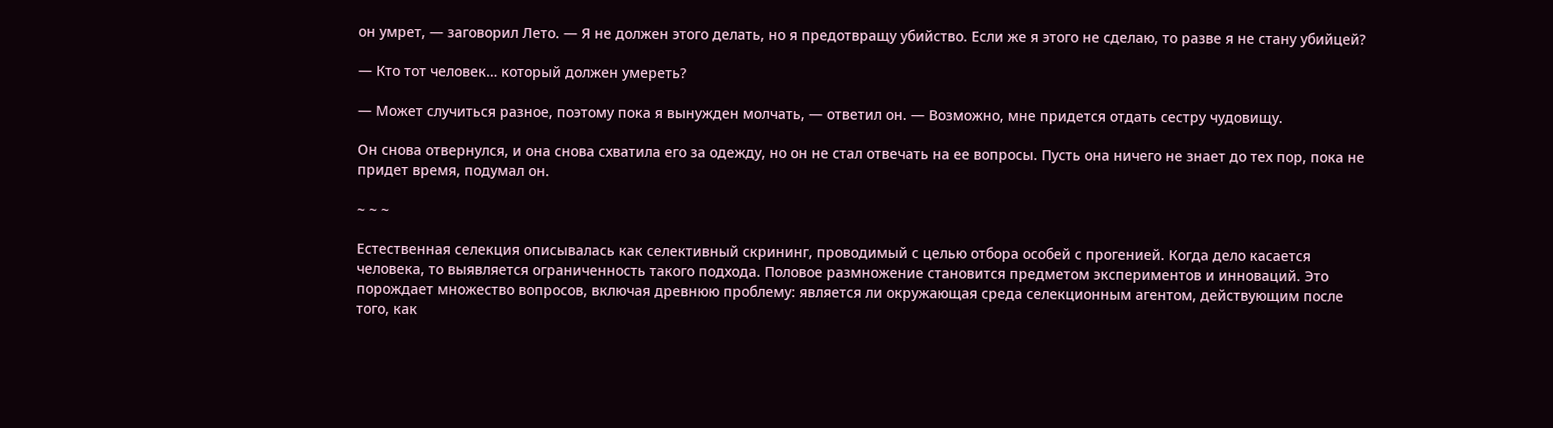он умрет, — заговорил Лето. — Я не должен этого делать, но я предотвращу убийство. Если же я этого не сделаю, то разве я не стану убийцей?

— Кто тот человек… который должен умереть?

— Может случиться разное, поэтому пока я вынужден молчать, — ответил он. — Возможно, мне придется отдать сестру чудовищу.

Он снова отвернулся, и она снова схватила его за одежду, но он не стал отвечать на ее вопросы. Пусть она ничего не знает до тех пор, пока не придет время, подумал он.

~ ~ ~

Естественная селекция описывалась как селективный скрининг, проводимый с целью отбора особей с прогенией. Когда дело касается человека, то выявляется ограниченность такого подхода. Половое размножение становится предметом экспериментов и инноваций. Это порождает множество вопросов, включая древнюю проблему: является ли окружающая среда селекционным агентом, действующим после того, как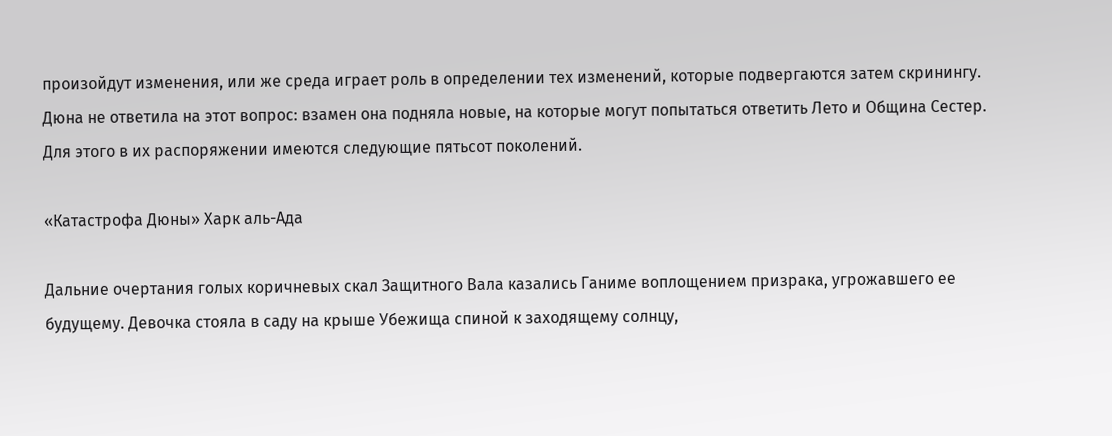произойдут изменения, или же среда играет роль в определении тех изменений, которые подвергаются затем скринингу. Дюна не ответила на этот вопрос: взамен она подняла новые, на которые могут попытаться ответить Лето и Община Сестер. Для этого в их распоряжении имеются следующие пятьсот поколений.

«Катастрофа Дюны» Харк аль-Ада

Дальние очертания голых коричневых скал Защитного Вала казались Ганиме воплощением призрака, угрожавшего ее будущему. Девочка стояла в саду на крыше Убежища спиной к заходящему солнцу,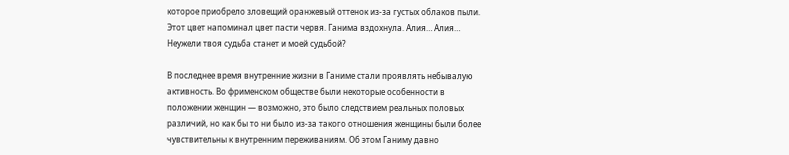которое приобрело зловещий оранжевый оттенок из-за густых облаков пыли. Этот цвет напоминал цвет пасти червя. Ганима вздохнула. Алия… Алия… Неужели твоя судьба станет и моей судьбой?

В последнее время внутренние жизни в Ганиме стали проявлять небывалую активность. Во фрименском обществе были некоторые особенности в положении женщин — возможно, это было следствием реальных половых различий, но как бы то ни было из-за такого отношения женщины были более чувствительны к внутренним переживаниям. Об этом Ганиму давно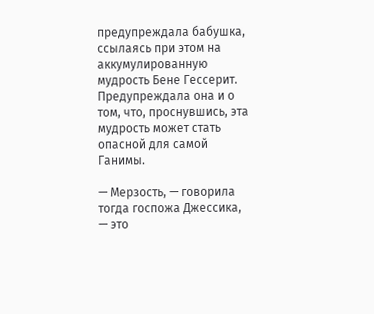предупреждала бабушка, ссылаясь при этом на аккумулированную мудрость Бене Гессерит. Предупреждала она и о том, что, проснувшись, эта мудрость может стать опасной для самой Ганимы.

— Мерзость, — говорила тогда госпожа Джессика, — это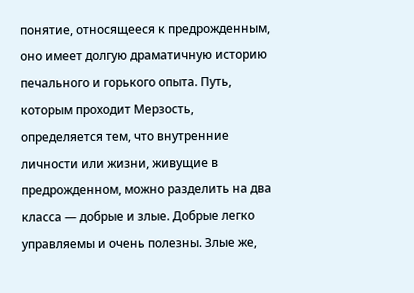понятие, относящееся к предрожденным, оно имеет долгую драматичную историю печального и горького опыта. Путь, которым проходит Мерзость, определяется тем, что внутренние личности или жизни, живущие в предрожденном, можно разделить на два класса — добрые и злые. Добрые легко управляемы и очень полезны. Злые же,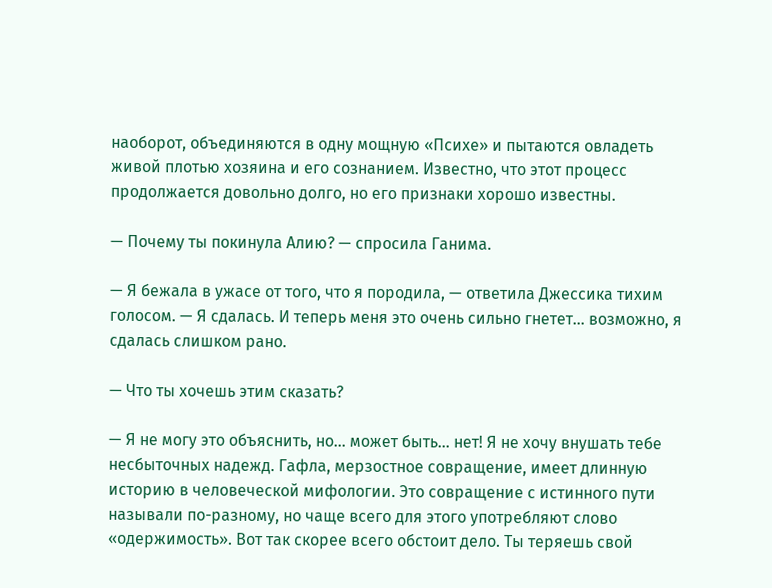наоборот, объединяются в одну мощную «Психе» и пытаются овладеть живой плотью хозяина и его сознанием. Известно, что этот процесс продолжается довольно долго, но его признаки хорошо известны.

— Почему ты покинула Алию? — спросила Ганима.

— Я бежала в ужасе от того, что я породила, — ответила Джессика тихим голосом. — Я сдалась. И теперь меня это очень сильно гнетет… возможно, я сдалась слишком рано.

— Что ты хочешь этим сказать?

— Я не могу это объяснить, но… может быть… нет! Я не хочу внушать тебе несбыточных надежд. Гафла, мерзостное совращение, имеет длинную историю в человеческой мифологии. Это совращение с истинного пути называли по-разному, но чаще всего для этого употребляют слово «одержимость». Вот так скорее всего обстоит дело. Ты теряешь свой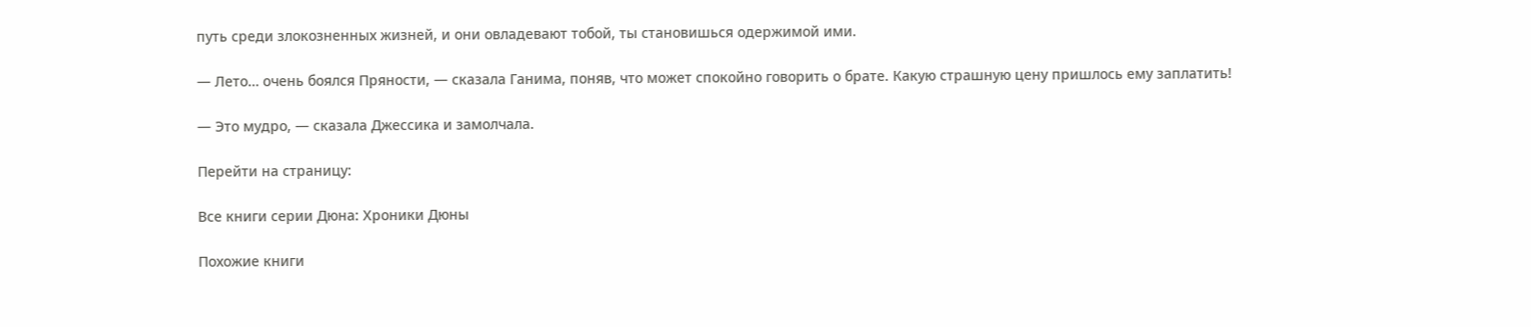путь среди злокозненных жизней, и они овладевают тобой, ты становишься одержимой ими.

— Лето… очень боялся Пряности, — сказала Ганима, поняв, что может спокойно говорить о брате. Какую страшную цену пришлось ему заплатить!

— Это мудро, — сказала Джессика и замолчала.

Перейти на страницу:

Все книги серии Дюна: Хроники Дюны

Похожие книги